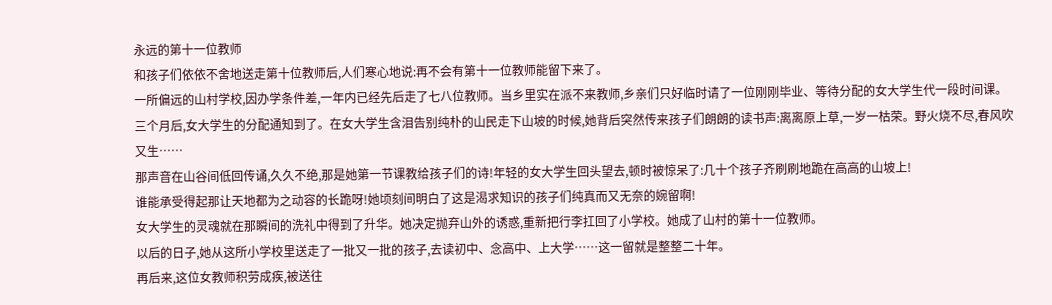永远的第十一位教师
和孩子们依依不舍地送走第十位教师后,人们寒心地说:再不会有第十一位教师能留下来了。
一所偏远的山村学校,因办学条件差,一年内已经先后走了七八位教师。当乡里实在派不来教师,乡亲们只好临时请了一位刚刚毕业、等待分配的女大学生代一段时间课。
三个月后,女大学生的分配通知到了。在女大学生含泪告别纯朴的山民走下山坡的时候,她背后突然传来孩子们朗朗的读书声:离离原上草,一岁一枯荣。野火烧不尽,春风吹又生……
那声音在山谷间低回传诵,久久不绝,那是她第一节课教给孩子们的诗!年轻的女大学生回头望去,顿时被惊呆了:几十个孩子齐刷刷地跪在高高的山坡上!
谁能承受得起那让天地都为之动容的长跪呀!她顷刻间明白了这是渴求知识的孩子们纯真而又无奈的婉留啊!
女大学生的灵魂就在那瞬间的洗礼中得到了升华。她决定抛弃山外的诱惑,重新把行李扛回了小学校。她成了山村的第十一位教师。
以后的日子,她从这所小学校里送走了一批又一批的孩子,去读初中、念高中、上大学……这一留就是整整二十年。
再后来,这位女教师积劳成疾,被送往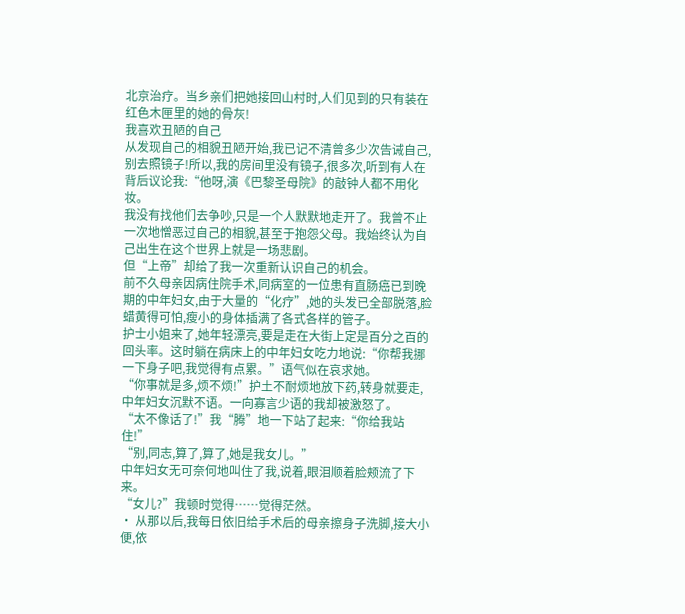北京治疗。当乡亲们把她接回山村时,人们见到的只有装在红色木匣里的她的骨灰!
我喜欢丑陋的自己
从发现自己的相貌丑陋开始,我已记不清曾多少次告诫自己,别去照镜子!所以,我的房间里没有镜子,很多次,听到有人在背后议论我:“他呀,演《巴黎圣母院》的敲钟人都不用化妆。
我没有找他们去争吵,只是一个人默默地走开了。我曾不止一次地憎恶过自己的相貌,甚至于抱怨父母。我始终认为自己出生在这个世界上就是一场悲剧。
但“上帝”却给了我一次重新认识自己的机会。
前不久母亲因病住院手术,同病室的一位患有直肠癌已到晚期的中年妇女,由于大量的“化疗”,她的头发已全部脱落,脸蜡黄得可怕,瘦小的身体插满了各式各样的管子。
护士小姐来了,她年轻漂亮,要是走在大街上定是百分之百的回头率。这时躺在病床上的中年妇女吃力地说:“你帮我挪一下身子吧,我觉得有点累。”语气似在哀求她。
“你事就是多,烦不烦!”护土不耐烦地放下药,转身就要走,中年妇女沉默不语。一向寡言少语的我却被激怒了。
“太不像话了!”我“腾”地一下站了起来:“你给我站住!”
“别,同志,算了,算了,她是我女儿。”
中年妇女无可奈何地叫住了我,说着,眼泪顺着脸颊流了下来。
“女儿?”我顿时觉得……觉得茫然。
· 从那以后,我每日依旧给手术后的母亲擦身子洗脚,接大小便,依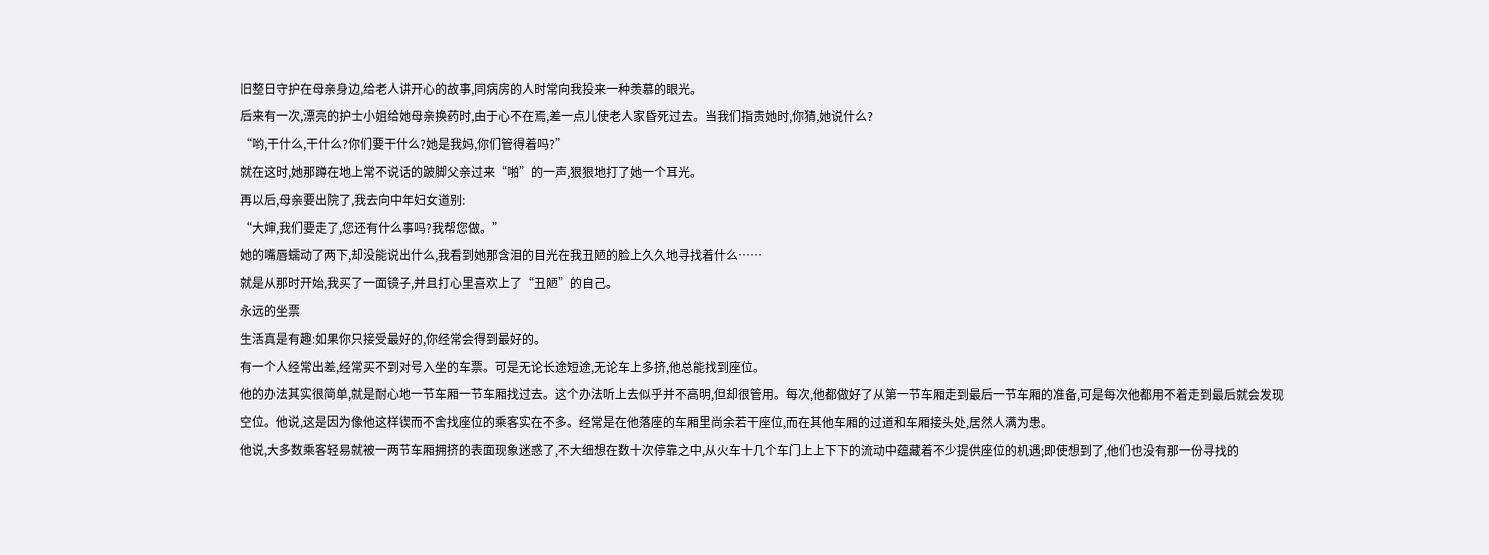旧整日守护在母亲身边,给老人讲开心的故事,同病房的人时常向我投来一种羡慕的眼光。
后来有一次,漂亮的护士小姐给她母亲换药时,由于心不在焉,差一点儿使老人家昏死过去。当我们指责她时,你猜,她说什么?
“哟,干什么,干什么?你们要干什么?她是我妈,你们管得着吗?”
就在这时,她那蹲在地上常不说话的跛脚父亲过来“啪”的一声,狠狠地打了她一个耳光。
再以后,母亲要出院了,我去向中年妇女道别:
“大婶,我们要走了,您还有什么事吗?我帮您做。”
她的嘴唇蠕动了两下,却没能说出什么,我看到她那含泪的目光在我丑陋的脸上久久地寻找着什么……
就是从那时开始,我买了一面镜子,并且打心里喜欢上了“丑陋”的自己。
永远的坐票
生活真是有趣:如果你只接受最好的,你经常会得到最好的。
有一个人经常出差,经常买不到对号入坐的车票。可是无论长途短途,无论车上多挤,他总能找到座位。
他的办法其实很简单,就是耐心地一节车厢一节车厢找过去。这个办法听上去似乎并不高明,但却很管用。每次,他都做好了从第一节车厢走到最后一节车厢的准备,可是每次他都用不着走到最后就会发现空位。他说,这是因为像他这样锲而不舍找座位的乘客实在不多。经常是在他落座的车厢里尚余若干座位,而在其他车厢的过道和车厢接头处,居然人满为患。
他说,大多数乘客轻易就被一两节车厢拥挤的表面现象迷惑了,不大细想在数十次停靠之中,从火车十几个车门上上下下的流动中蕴藏着不少提供座位的机遇;即使想到了,他们也没有那一份寻找的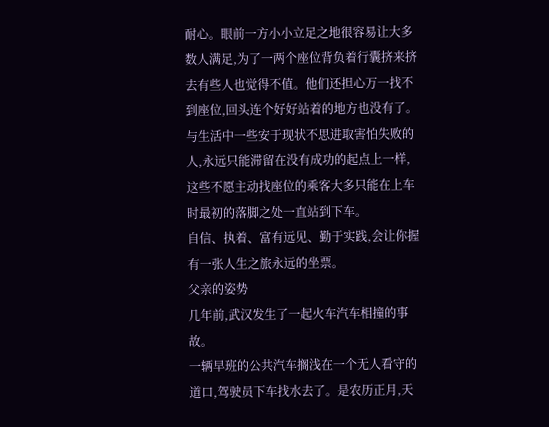耐心。眼前一方小小立足之地很容易让大多数人满足,为了一两个座位背负着行囊挤来挤去有些人也觉得不值。他们还担心万一找不到座位,回头连个好好站着的地方也没有了。与生活中一些安于现状不思进取害怕失败的人,永远只能滞留在没有成功的起点上一样,这些不愿主动找座位的乘客大多只能在上车时最初的落脚之处一直站到下车。
自信、执着、富有远见、勤于实践,会让你握有一张人生之旅永远的坐票。
父亲的姿势
几年前,武汉发生了一起火车汽车相撞的事故。
一辆早班的公共汽车搁浅在一个无人看守的道口,驾驶员下车找水去了。是农历正月,天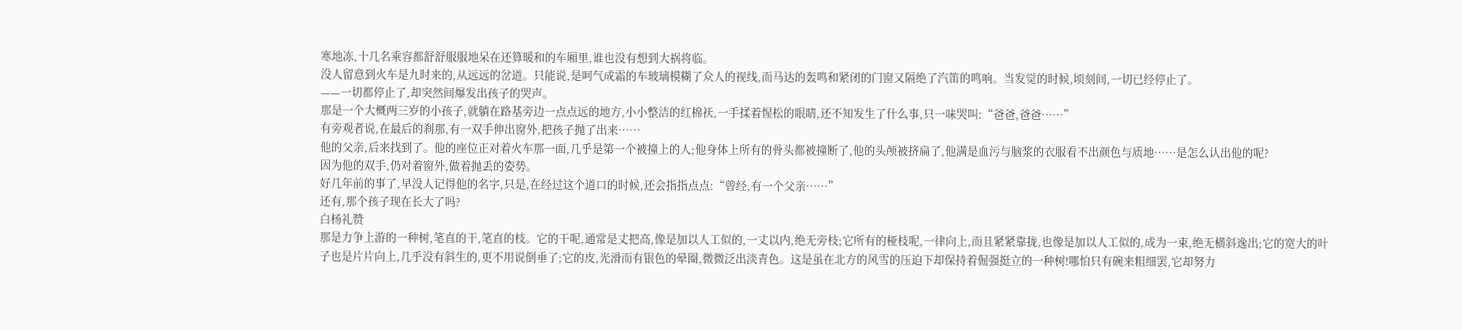寒地冻,十几名乘容都舒舒服服地呆在还算暖和的车厢里,谁也没有想到大祸将临。
没人留意到火车是九时来的,从远远的岔道。只能说,是呵气成霜的车玻璃模糊了众人的视线,而马达的轰鸣和紧闭的门窗又隔绝了汽笛的鸣响。当发觉的时候,顷刻间,一切已经停止了。
——一切都停止了,却突然间爆发出孩子的哭声。
那是一个大概两三岁的小孩子,就躺在路基旁边一点点远的地方,小小整洁的红棉祆,一手揉着惺松的眼睛,还不知发生了什么事,只一味哭叫:“爸爸,爸爸……”
有旁观者说,在最后的刹那,有一双手伸出窗外,把孩子抛了出来……
他的父亲,后来找到了。他的座位正对着火车那一面,几乎是第一个被撞上的人;他身体上所有的骨头都被撞断了,他的头颅被挤扁了,他满是血污与脑浆的衣服看不出颜色与质地……是怎么认出他的呢?
因为他的双手,仍对着窗外,做着抛丢的姿势。
好几年前的事了,早没人记得他的名字,只是,在经过这个道口的时候,还会指指点点:“曾经,有一个父亲……”
还有,那个孩子现在长大了吗?
白杨礼赞
那是力争上游的一种树,笔直的干,笔直的枝。它的干呢,通常是丈把高,像是加以人工似的,一丈以内,绝无旁枝;它所有的桠枝呢,一律向上,而且紧紧靠拢,也像是加以人工似的,成为一束,绝无横斜逸出;它的宽大的叶子也是片片向上,几乎没有斜生的,更不用说倒垂了;它的皮,光滑而有银色的晕圈,微微泛出淡青色。这是虽在北方的风雪的压迫下却保持着倔强挺立的一种树!哪怕只有碗来粗细罢,它却努力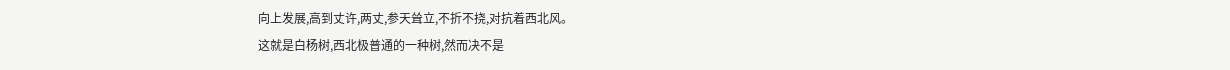向上发展,高到丈许,两丈,参天耸立,不折不挠,对抗着西北风。
这就是白杨树,西北极普通的一种树,然而决不是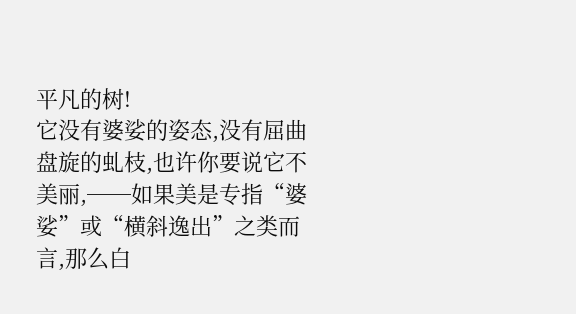平凡的树!
它没有婆娑的姿态,没有屈曲盘旋的虬枝,也许你要说它不美丽,──如果美是专指“婆娑”或“横斜逸出”之类而言,那么白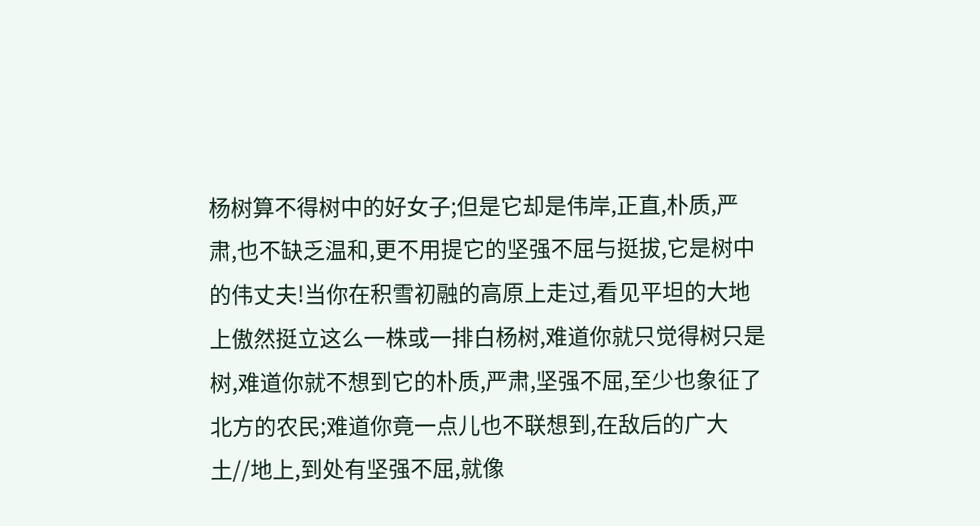杨树算不得树中的好女子;但是它却是伟岸,正直,朴质,严肃,也不缺乏温和,更不用提它的坚强不屈与挺拔,它是树中的伟丈夫!当你在积雪初融的高原上走过,看见平坦的大地上傲然挺立这么一株或一排白杨树,难道你就只觉得树只是树,难道你就不想到它的朴质,严肃,坚强不屈,至少也象征了北方的农民;难道你竟一点儿也不联想到,在敌后的广大土//地上,到处有坚强不屈,就像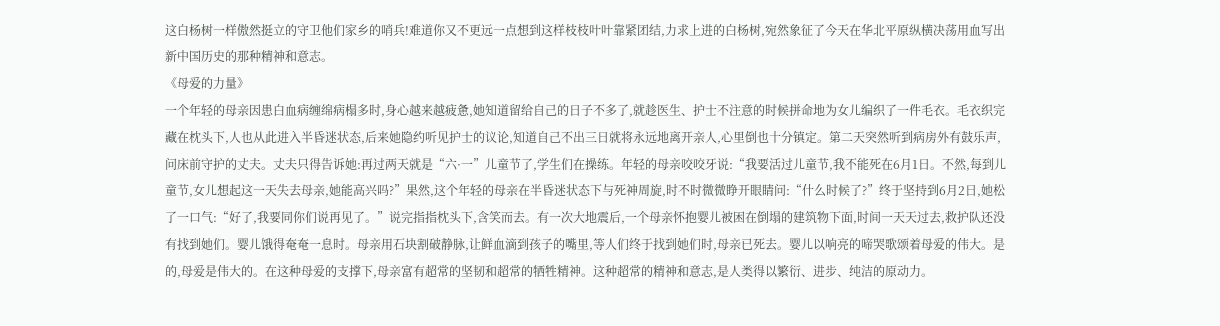这白杨树一样傲然挺立的守卫他们家乡的哨兵!难道你又不更远一点想到这样枝枝叶叶靠紧团结,力求上进的白杨树,宛然象征了今天在华北平原纵横决荡用血写出新中国历史的那种精神和意志。
《母爱的力量》
一个年轻的母亲因患白血病缠绵病榻多时,身心越来越疲惫,她知道留给自己的日子不多了,就趁医生、护士不注意的时候拼命地为女儿编织了一件毛衣。毛衣织完藏在枕头下,人也从此进入半昏迷状态,后来她隐约听见护士的议论,知道自己不出三日就将永远地离开亲人,心里倒也十分镇定。第二天突然听到病房外有鼓乐声,问床前守护的丈夫。丈夫只得告诉她:再过两天就是“六·一”儿童节了,学生们在操练。年轻的母亲咬咬牙说:“我要活过儿童节,我不能死在6月1日。不然,每到儿童节,女儿想起这一天失去母亲,她能高兴吗?”果然,这个年轻的母亲在半昏迷状态下与死神周旋,时不时微微睁开眼睛问:“什么时候了?”终于坚持到6月2日,她松了一口气:“好了,我要同你们说再见了。”说完指指枕头下,含笑而去。有一次大地震后,一个母亲怀抱婴儿被困在倒塌的建筑物下面,时间一天天过去,救护队还没有找到她们。婴儿饿得奄奄一息时。母亲用石块割破静脉,让鲜血滴到孩子的嘴里,等人们终于找到她们时,母亲已死去。婴儿以响亮的啼哭歌颂着母爱的伟大。是的,母爱是伟大的。在这种母爱的支撑下,母亲富有超常的坚韧和超常的牺牲精神。这种超常的精神和意志,是人类得以繁衍、进步、纯洁的原动力。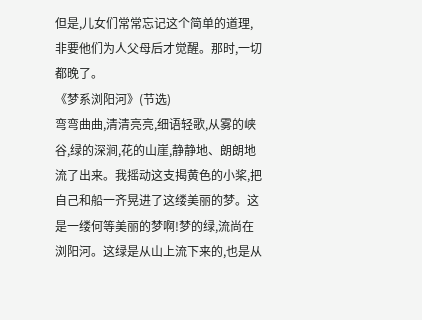但是,儿女们常常忘记这个简单的道理,非要他们为人父母后才觉醒。那时,一切都晚了。
《梦系浏阳河》(节选)
弯弯曲曲,清清亮亮,细语轻歌,从雾的峡谷,绿的深涧,花的山崖,静静地、朗朗地流了出来。我摇动这支揭黄色的小桨,把自己和船一齐晃进了这缕美丽的梦。这是一缕何等美丽的梦啊!梦的绿,流尚在浏阳河。这绿是从山上流下来的,也是从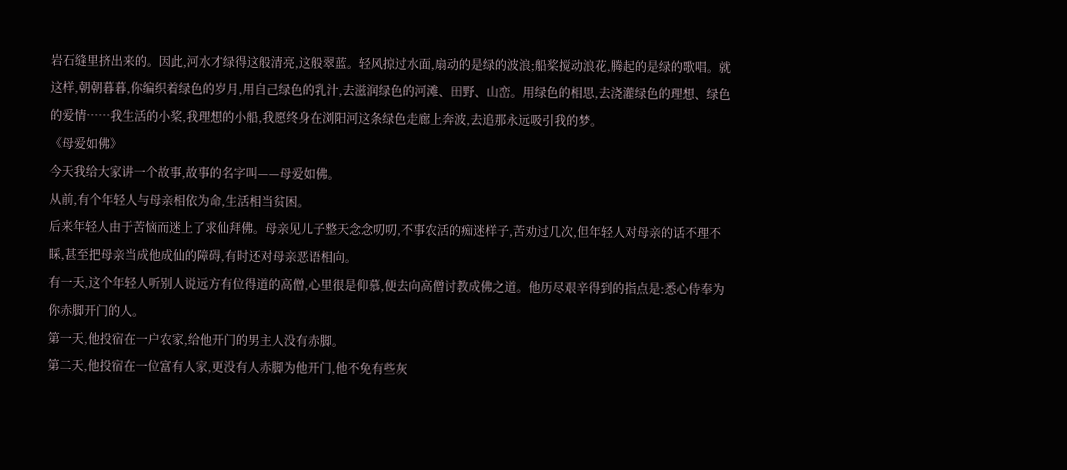岩石缝里挤出来的。因此,河水才绿得这般清亮,这般翠蓝。轻风掠过水面,扇动的是绿的波浪;船桨搅动浪花,腾起的是绿的歌唱。就这样,朝朝暮暮,你编织着绿色的岁月,用自己绿色的乳汁,去滋润绿色的河滩、田野、山峦。用绿色的相思,去浇灌绿色的理想、绿色的爱情……我生活的小桨,我理想的小船,我愿终身在浏阳河这条绿色走廊上奔波,去追那永远吸引我的梦。
《母爱如佛》
今天我给大家讲一个故事,故事的名字叫——母爱如佛。
从前,有个年轻人与母亲相依为命,生活相当贫困。
后来年轻人由于苦恼而迷上了求仙拜佛。母亲见儿子整天念念叨叨,不事农活的痴迷样子,苦劝过几次,但年轻人对母亲的话不理不睬,甚至把母亲当成他成仙的障碍,有时还对母亲恶语相向。
有一天,这个年轻人听别人说远方有位得道的高僧,心里很是仰慕,便去向高僧讨教成佛之道。他历尽艰辛得到的指点是:悉心侍奉为你赤脚开门的人。
第一天,他投宿在一户农家,给他开门的男主人没有赤脚。
第二天,他投宿在一位富有人家,更没有人赤脚为他开门,他不免有些灰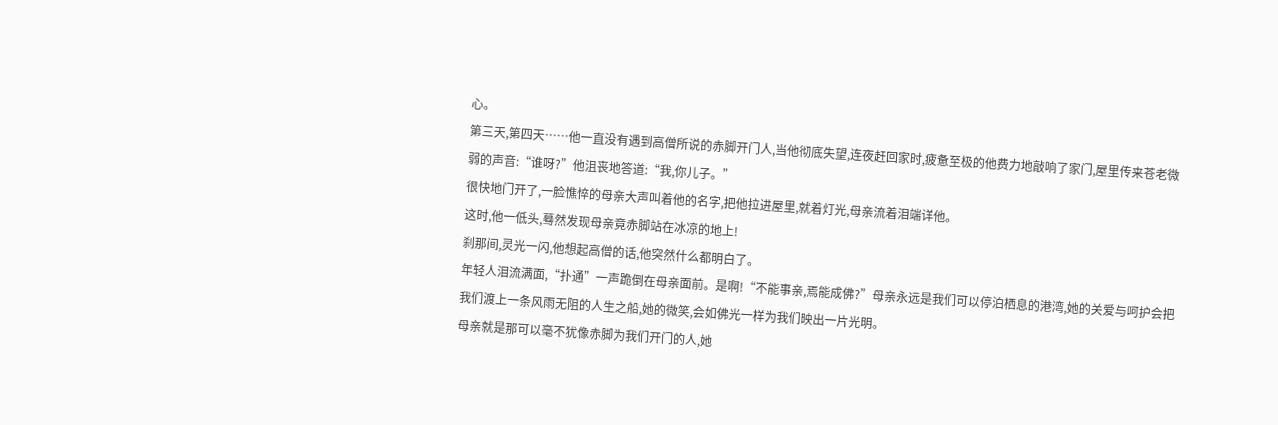心。
第三天,第四天……他一直没有遇到高僧所说的赤脚开门人,当他彻底失望,连夜赶回家时,疲惫至极的他费力地敲响了家门,屋里传来苍老微弱的声音:“谁呀?”他沮丧地答道:“我,你儿子。”
很快地门开了,一脸憔悴的母亲大声叫着他的名字,把他拉进屋里,就着灯光,母亲流着泪端详他。
这时,他一低头,蓦然发现母亲竟赤脚站在冰凉的地上!
刹那间,灵光一闪,他想起高僧的话,他突然什么都明白了。
年轻人泪流满面,“扑通”一声跪倒在母亲面前。是啊!“不能事亲,焉能成佛?”母亲永远是我们可以停泊栖息的港湾,她的关爱与呵护会把我们渡上一条风雨无阻的人生之船,她的微笑,会如佛光一样为我们映出一片光明。
母亲就是那可以毫不犹像赤脚为我们开门的人,她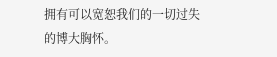拥有可以宽恕我们的一切过失的博大胸怀。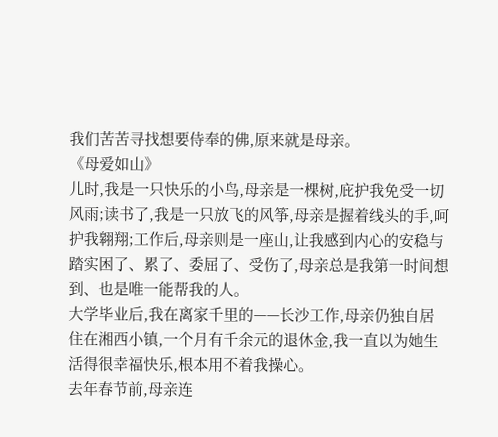我们苦苦寻找想要侍奉的佛,原来就是母亲。
《母爱如山》
儿时,我是一只快乐的小鸟,母亲是一棵树,庇护我免受一切风雨;读书了,我是一只放飞的风筝,母亲是握着线头的手,呵护我翱翔;工作后,母亲则是一座山,让我感到内心的安稳与踏实困了、累了、委屈了、受伤了,母亲总是我第一时间想到、也是唯一能帮我的人。
大学毕业后,我在离家千里的——长沙工作,母亲仍独自居住在湘西小镇,一个月有千余元的退休金,我一直以为她生活得很幸福快乐,根本用不着我操心。
去年春节前,母亲连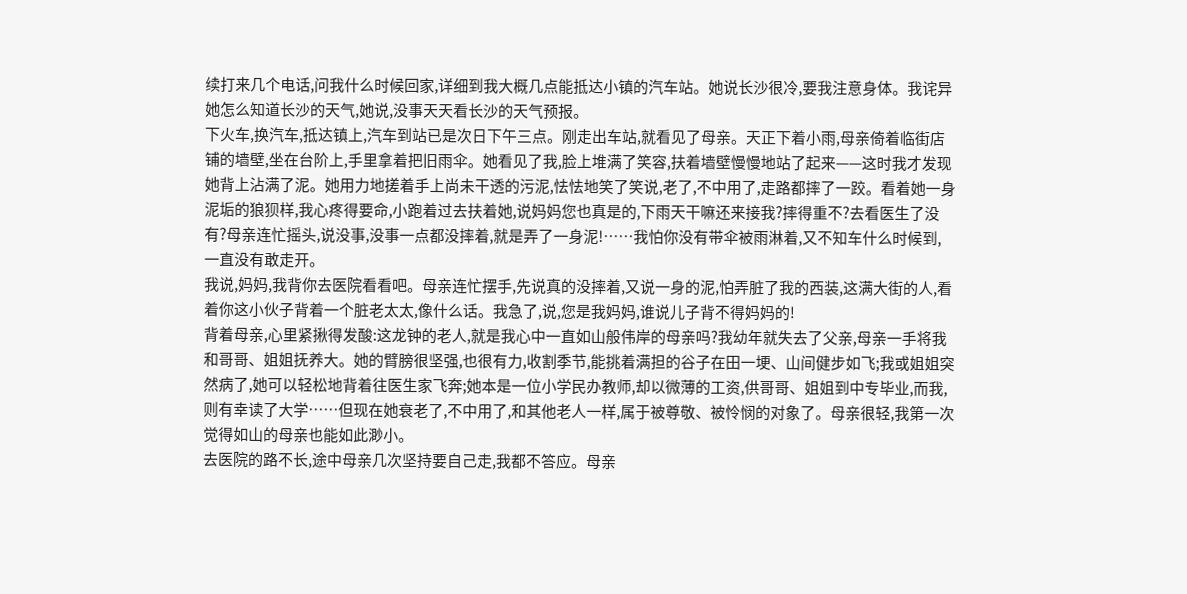续打来几个电话,问我什么时候回家,详细到我大概几点能抵达小镇的汽车站。她说长沙很冷,要我注意身体。我诧异她怎么知道长沙的天气,她说,没事天天看长沙的天气预报。
下火车,换汽车,抵达镇上,汽车到站已是次日下午三点。刚走出车站,就看见了母亲。天正下着小雨,母亲倚着临街店铺的墙壁,坐在台阶上,手里拿着把旧雨伞。她看见了我,脸上堆满了笑容,扶着墙壁慢慢地站了起来——这时我才发现她背上沾满了泥。她用力地搓着手上尚未干透的污泥,怯怯地笑了笑说,老了,不中用了,走路都摔了一跤。看着她一身泥垢的狼狈样,我心疼得要命,小跑着过去扶着她,说妈妈您也真是的,下雨天干嘛还来接我?摔得重不?去看医生了没有?母亲连忙摇头,说没事,没事一点都没摔着,就是弄了一身泥!……我怕你没有带伞被雨淋着,又不知车什么时候到,一直没有敢走开。
我说,妈妈,我背你去医院看看吧。母亲连忙摆手,先说真的没摔着,又说一身的泥,怕弄脏了我的西装,这满大街的人,看着你这小伙子背着一个脏老太太,像什么话。我急了,说,您是我妈妈,谁说儿子背不得妈妈的!
背着母亲,心里紧揪得发酸:这龙钟的老人,就是我心中一直如山般伟岸的母亲吗?我幼年就失去了父亲,母亲一手将我和哥哥、姐姐抚养大。她的臂膀很坚强,也很有力,收割季节,能挑着满担的谷子在田一埂、山间健步如飞;我或姐姐突然病了,她可以轻松地背着往医生家飞奔;她本是一位小学民办教师,却以微薄的工资,供哥哥、姐姐到中专毕业,而我,则有幸读了大学……但现在她衰老了,不中用了,和其他老人一样,属于被尊敬、被怜悯的对象了。母亲很轻,我第一次觉得如山的母亲也能如此渺小。
去医院的路不长,途中母亲几次坚持要自己走,我都不答应。母亲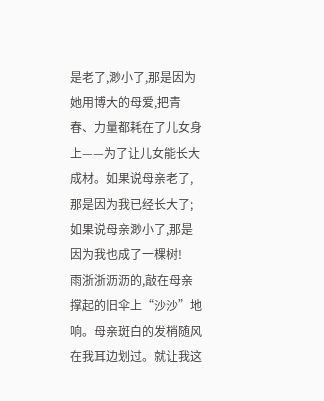是老了,渺小了,那是因为她用博大的母爱,把青春、力量都耗在了儿女身上——为了让儿女能长大成材。如果说母亲老了,那是因为我已经长大了;如果说母亲渺小了,那是因为我也成了一棵树!
雨浙浙沥沥的,敲在母亲撑起的旧伞上“沙沙”地响。母亲斑白的发梢随风在我耳边划过。就让我这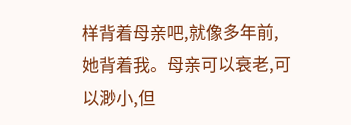样背着母亲吧,就像多年前,她背着我。母亲可以衰老,可以渺小,但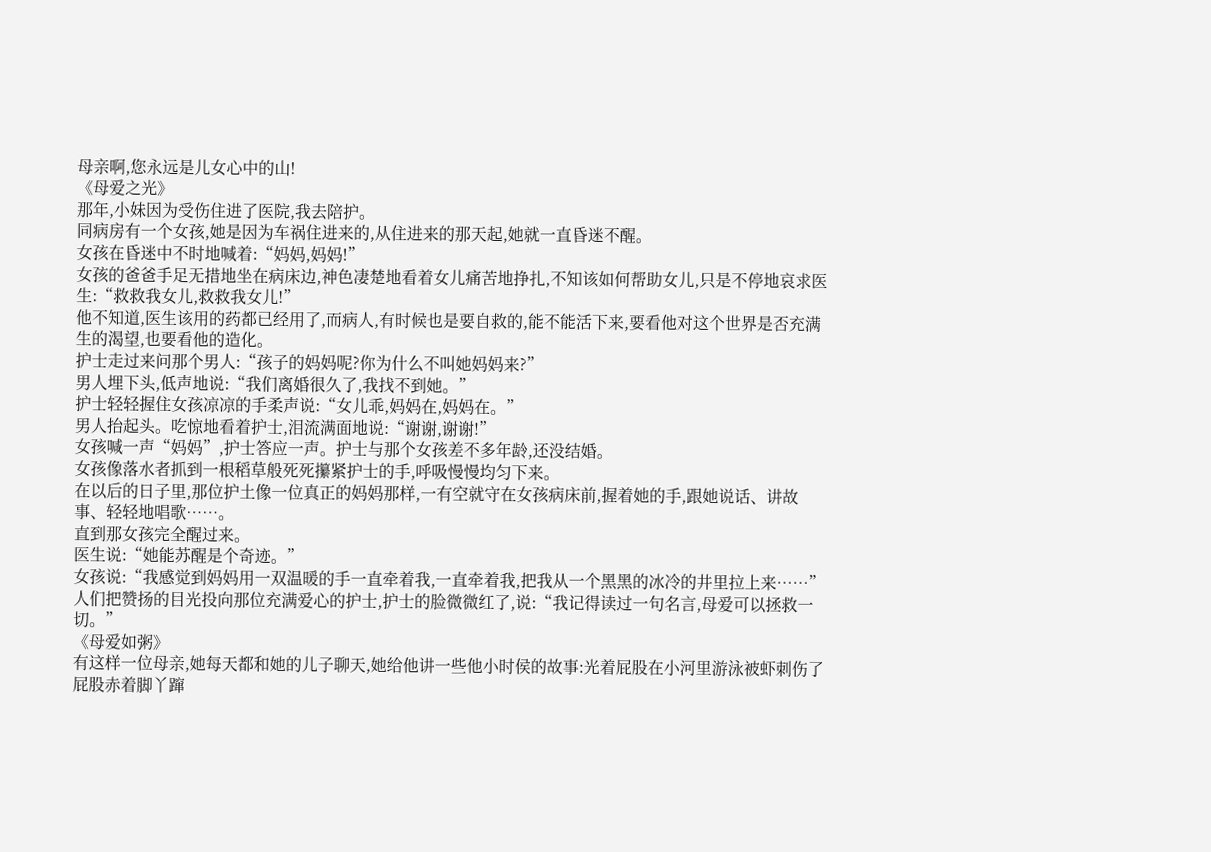母亲啊,您永远是儿女心中的山!
《母爱之光》
那年,小妹因为受伤住进了医院,我去陪护。
同病房有一个女孩,她是因为车祸住进来的,从住进来的那天起,她就一直昏迷不醒。
女孩在昏迷中不时地喊着:“妈妈,妈妈!”
女孩的爸爸手足无措地坐在病床边,神色凄楚地看着女儿痛苦地挣扎,不知该如何帮助女儿,只是不停地哀求医生:“救救我女儿,救救我女儿!”
他不知道,医生该用的药都已经用了,而病人,有时候也是要自救的,能不能活下来,要看他对这个世界是否充满生的渴望,也要看他的造化。
护士走过来问那个男人:“孩子的妈妈呢?你为什么不叫她妈妈来?”
男人埋下头,低声地说:“我们离婚很久了,我找不到她。”
护士轻轻握住女孩凉凉的手柔声说:“女儿乖,妈妈在,妈妈在。”
男人抬起头。吃惊地看着护士,泪流满面地说:“谢谢,谢谢!”
女孩喊一声“妈妈”,护士答应一声。护士与那个女孩差不多年龄,还没结婚。
女孩像落水者抓到一根稻草般死死攥紧护士的手,呼吸慢慢均匀下来。
在以后的日子里,那位护土像一位真正的妈妈那样,一有空就守在女孩病床前,握着她的手,跟她说话、讲故事、轻轻地唱歌……。
直到那女孩完全醒过来。
医生说:“她能苏醒是个奇迹。”
女孩说:“我感觉到妈妈用一双温暖的手一直牵着我,一直牵着我,把我从一个黑黑的冰冷的井里拉上来……”
人们把赞扬的目光投向那位充满爱心的护士,护士的脸微微红了,说:“我记得读过一句名言,母爱可以拯救一切。”
《母爱如粥》
有这样一位母亲,她每天都和她的儿子聊天,她给他讲一些他小时侯的故事:光着屁股在小河里游泳被虾刺伤了屁股赤着脚丫蹿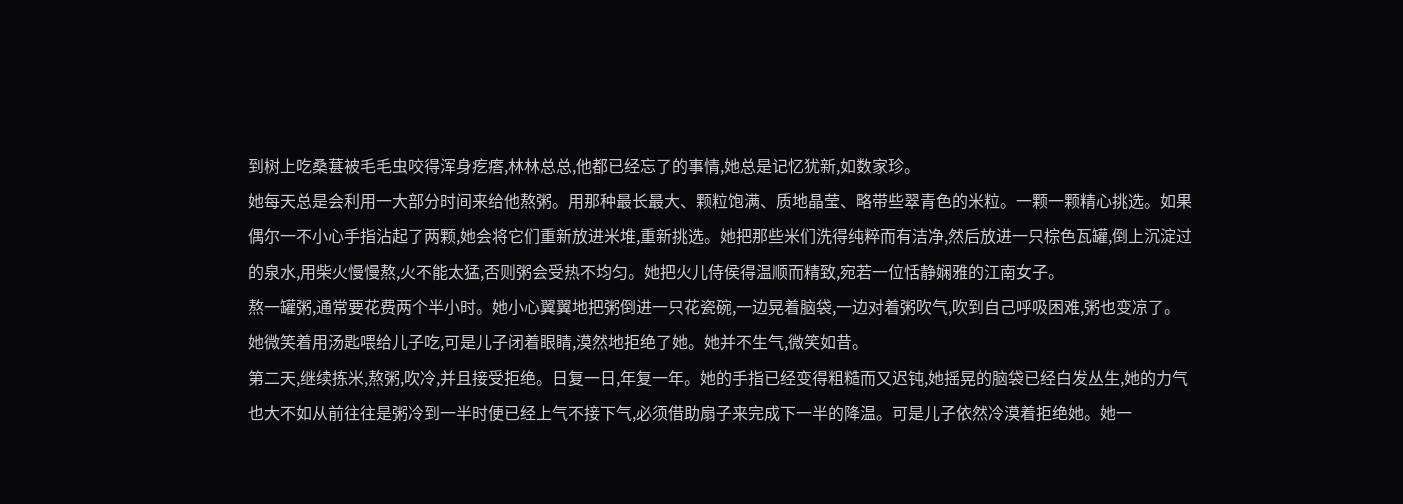到树上吃桑葚被毛毛虫咬得浑身疙瘩,林林总总,他都已经忘了的事情,她总是记忆犹新,如数家珍。
她每天总是会利用一大部分时间来给他熬粥。用那种最长最大、颗粒饱满、质地晶莹、略带些翠青色的米粒。一颗一颗精心挑选。如果偶尔一不小心手指沾起了两颗,她会将它们重新放进米堆,重新挑选。她把那些米们洗得纯粹而有洁净,然后放进一只棕色瓦罐,倒上沉淀过的泉水,用柴火慢慢熬,火不能太猛,否则粥会受热不均匀。她把火儿侍侯得温顺而精致,宛若一位恬静娴雅的江南女子。
熬一罐粥,通常要花费两个半小时。她小心翼翼地把粥倒进一只花瓷碗,一边晃着脑袋,一边对着粥吹气,吹到自己呼吸困难,粥也变凉了。她微笑着用汤匙喂给儿子吃,可是儿子闭着眼睛,漠然地拒绝了她。她并不生气,微笑如昔。
第二天,继续拣米,熬粥,吹冷,并且接受拒绝。日复一日,年复一年。她的手指已经变得粗糙而又迟钝,她摇晃的脑袋已经白发丛生,她的力气也大不如从前往往是粥冷到一半时便已经上气不接下气,必须借助扇子来完成下一半的降温。可是儿子依然冷漠着拒绝她。她一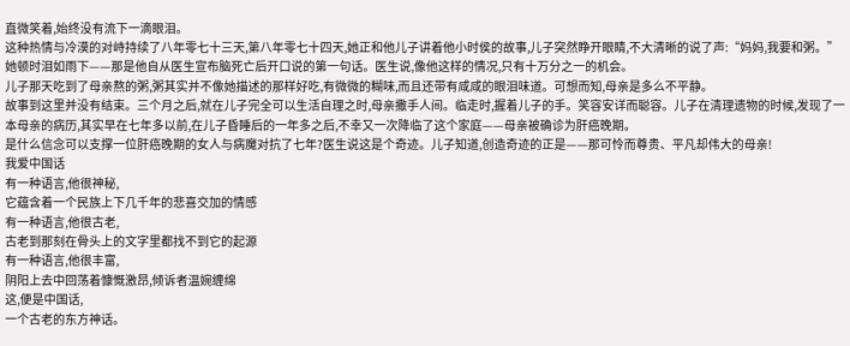直微笑着,始终没有流下一滴眼泪。
这种热情与冷漠的对峙持续了八年零七十三天,第八年零七十四天,她正和他儿子讲着他小时侯的故事,儿子突然睁开眼睛,不大清晰的说了声:“妈妈,我要和粥。”她顿时泪如雨下——那是他自从医生宣布脑死亡后开口说的第一句话。医生说,像他这样的情况,只有十万分之一的机会。
儿子那天吃到了母亲熬的粥,粥其实并不像她描述的那样好吃,有微微的糊味,而且还带有咸咸的眼泪味道。可想而知,母亲是多么不平静。
故事到这里并没有结束。三个月之后,就在儿子完全可以生活自理之时,母亲撒手人间。临走时,握着儿子的手。笑容安详而聪容。儿子在清理遗物的时候,发现了一本母亲的病历,其实早在七年多以前,在儿子昏睡后的一年多之后,不幸又一次降临了这个家庭——母亲被确诊为肝癌晚期。
是什么信念可以支撑一位肝癌晚期的女人与病魔对抗了七年?医生说这是个奇迹。儿子知道,创造奇迹的正是——那可怜而尊贵、平凡却伟大的母亲!
我爱中国话
有一种语言,他很神秘,
它蕴含着一个民族上下几千年的悲喜交加的情感
有一种语言,他很古老,
古老到那刻在骨头上的文字里都找不到它的起源
有一种语言,他很丰富,
阴阳上去中回荡着慷慨激昂,倾诉者温婉缠绵
这,便是中国话,
一个古老的东方神话。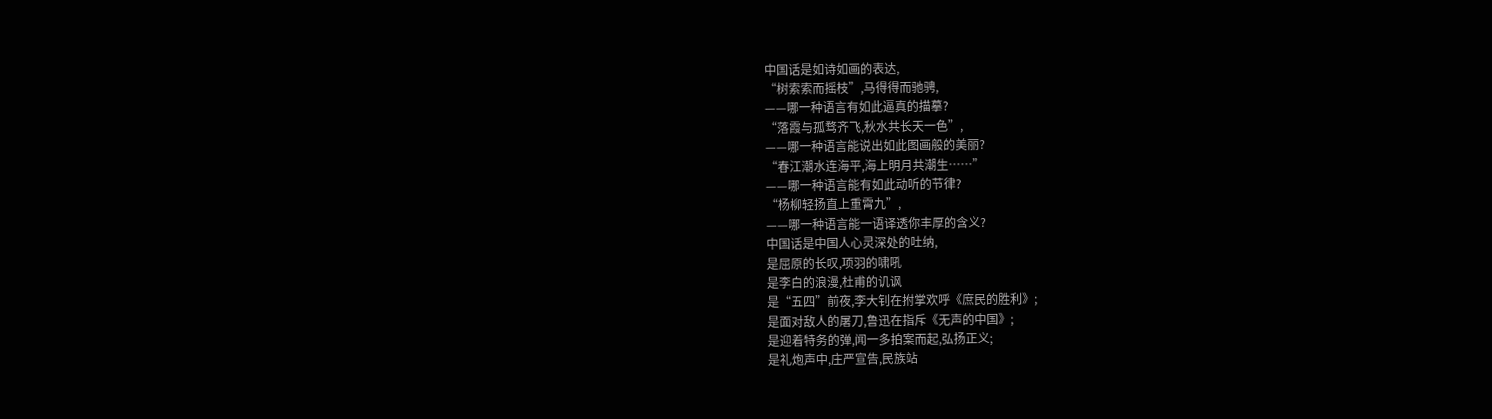中国话是如诗如画的表达,
“树索索而摇枝”,马得得而驰骋,
——哪一种语言有如此逼真的描摹?
“落霞与孤骛齐飞,秋水共长天一色”,
——哪一种语言能说出如此图画般的美丽?
“春江潮水连海平,海上明月共潮生……”
——哪一种语言能有如此动听的节律?
“杨柳轻扬直上重霄九”,
——哪一种语言能一语译透你丰厚的含义?
中国话是中国人心灵深处的吐纳,
是屈原的长叹,项羽的啸吼
是李白的浪漫,杜甫的讥讽
是“五四”前夜,李大钊在拊掌欢呼《庶民的胜利》;
是面对敌人的屠刀,鲁迅在指斥《无声的中国》;
是迎着特务的弹,闻一多拍案而起,弘扬正义;
是礼炮声中,庄严宣告,民族站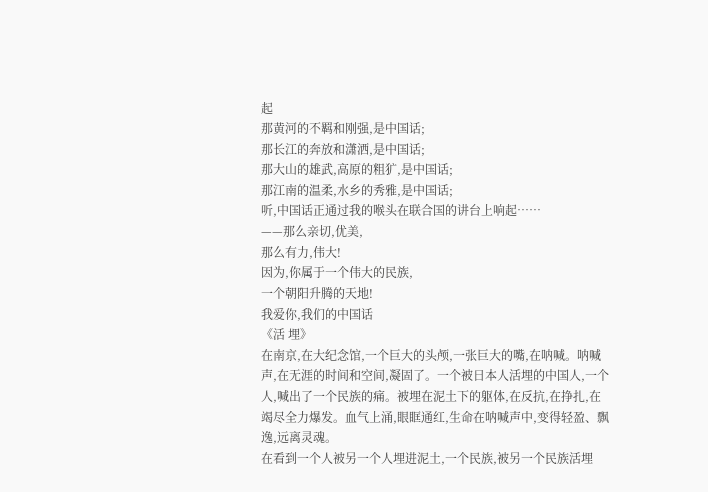起
那黄河的不羁和刚强,是中国话;
那长江的奔放和潇洒,是中国话;
那大山的雄武,高原的粗犷,是中国话;
那江南的温柔,水乡的秀雅,是中国话;
听,中国话正通过我的喉头在联合国的讲台上响起……
——那么亲切,优美,
那么有力,伟大!
因为,你属于一个伟大的民族,
一个朝阳升腾的天地!
我爱你,我们的中国话
《活 埋》
在南京,在大纪念馆,一个巨大的头颅,一张巨大的嘴,在呐喊。呐喊声,在无涯的时间和空间,凝固了。一个被日本人活埋的中国人,一个人,喊出了一个民族的痛。被埋在泥土下的躯体,在反抗,在挣扎,在竭尽全力爆发。血气上涌,眼眶通红,生命在呐喊声中,变得轻盈、飘逸,远离灵魂。
在看到一个人被另一个人埋进泥土,一个民族,被另一个民族活埋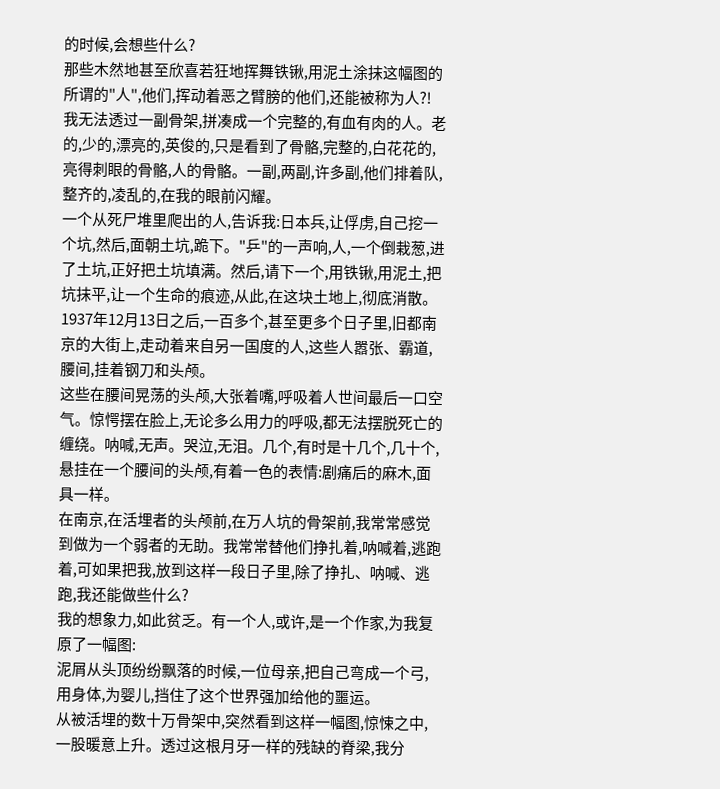的时候,会想些什么?
那些木然地甚至欣喜若狂地挥舞铁锹,用泥土涂抹这幅图的所谓的"人",他们,挥动着恶之臂膀的他们,还能被称为人?!
我无法透过一副骨架,拼凑成一个完整的,有血有肉的人。老的,少的,漂亮的,英俊的,只是看到了骨骼,完整的,白花花的,亮得刺眼的骨骼,人的骨骼。一副,两副,许多副,他们排着队,整齐的,凌乱的,在我的眼前闪耀。
一个从死尸堆里爬出的人,告诉我:日本兵,让俘虏,自己挖一个坑,然后,面朝土坑,跪下。"乒"的一声响,人,一个倒栽葱,进了土坑,正好把土坑填满。然后,请下一个,用铁锹,用泥土,把坑抹平,让一个生命的痕迹,从此,在这块土地上,彻底消散。
1937年12月13日之后,一百多个,甚至更多个日子里,旧都南京的大街上,走动着来自另一国度的人,这些人嚣张、霸道,腰间,挂着钢刀和头颅。
这些在腰间晃荡的头颅,大张着嘴,呼吸着人世间最后一口空气。惊愕摆在脸上,无论多么用力的呼吸,都无法摆脱死亡的缠绕。呐喊,无声。哭泣,无泪。几个,有时是十几个,几十个,悬挂在一个腰间的头颅,有着一色的表情:剧痛后的麻木,面具一样。
在南京,在活埋者的头颅前,在万人坑的骨架前,我常常感觉到做为一个弱者的无助。我常常替他们挣扎着,呐喊着,逃跑着,可如果把我,放到这样一段日子里,除了挣扎、呐喊、逃跑,我还能做些什么?
我的想象力,如此贫乏。有一个人,或许,是一个作家,为我复原了一幅图:
泥屑从头顶纷纷飘落的时候,一位母亲,把自己弯成一个弓,用身体,为婴儿,挡住了这个世界强加给他的噩运。
从被活埋的数十万骨架中,突然看到这样一幅图,惊悚之中,一股暖意上升。透过这根月牙一样的残缺的脊梁,我分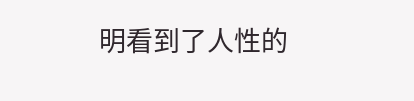明看到了人性的